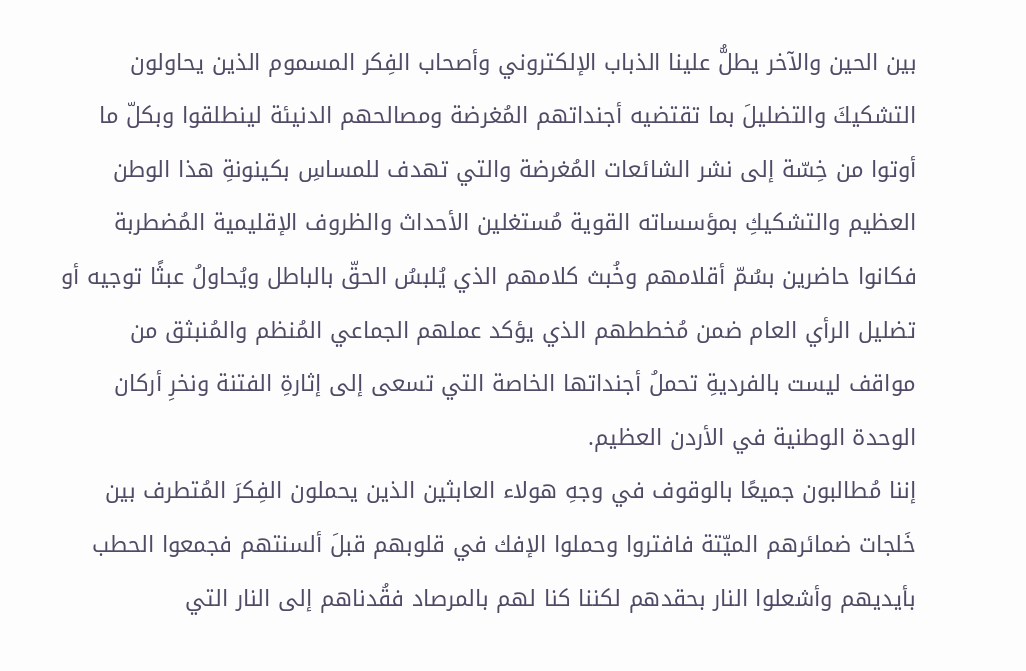بين الحين والآخر يطلُّ علينا الذباب الإلكتروني وأصحاب الفِكر المسموم الذين يحاولون التشكيكَ والتضليلَ بما تقتضيه أجنداتهم المُغرضة ومصالحهم الدنيئة لينطلقوا وبكلّ ما أوتوا من خِسّة إلى نشر الشائعات المُغرضة والتي تهدف للمساسِ بكينونةِ هذا الوطن العظيم والتشكيكِ بمؤسساته القوية مُستغلين الأحداث والظروف الإقليمية المُضطربة فكانوا حاضرين بسُمّ أقلامهم وخُبث كلامهم الذي يُلبسُ الحقّ بالباطل ويُحاولُ عبثًا توجيه أو تضليل الرأي العام ضمن مُخططهم الذي يؤكد عملهم الجماعي المُنظم والمُنبثق من مواقف ليست بالفرديةِ تحملُ أجنداتها الخاصة التي تسعى إلى إثارةِ الفتنة ونخرِ أركان الوحدة الوطنية في الأردن العظيم.
إننا مُطالبون جميعًا بالوقوف في وجهِ هولاء العابثين الذين يحملون الفِكرَ المُتطرف بين خَلجات ضمائرهم الميّتة فافتروا وحملوا الإفك في قلوبهم قبلَ ألسنتهم فجمعوا الحطب بأيديهم وأشعلوا النار بحقدهم لكننا كنا لهم بالمرصاد فقُدناهم إلى النار التي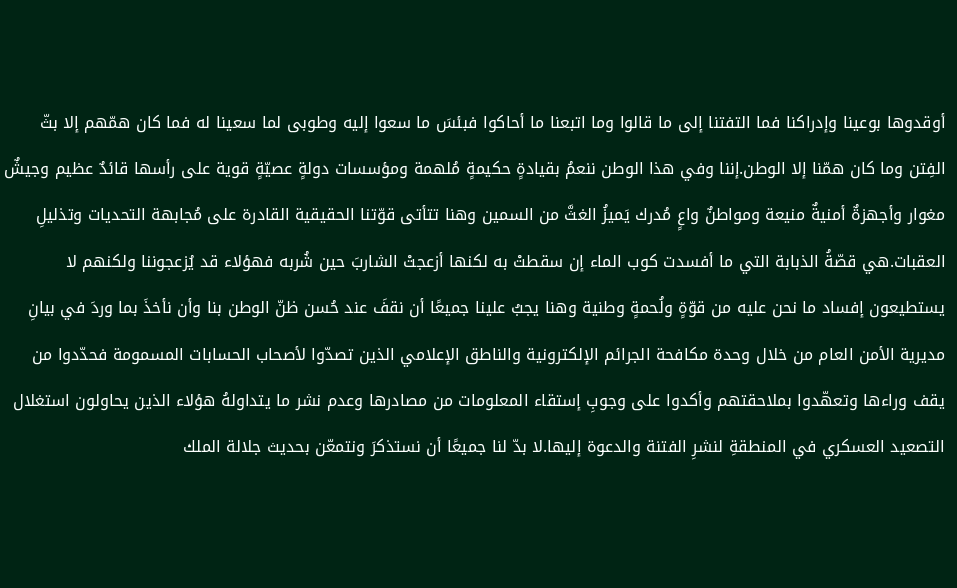أوقدوها بوعينا وإدراكنا فما التفتنا إلى ما قالوا وما اتبعنا ما أحاكوا فبئسَ ما سعوا إليه وطوبى لما سعينا له فما كان همّهم إلا بثّ الفِتن وما كان همّنا إلا الوطن.إننا وفي هذا الوطن ننعمُ بقيادةٍ حكيمةٍ مُلهمة ومؤسسات دولةٍ عصيّةٍ قوية على رأسها قائدٌ عظيم وجيشٌ مغوار وأجهزةٌ أمنيةٌ منيعة ومواطنٌ واعٍ مُدرك يَميزُ الغثَّ من السمين وهنا تتأتى قوّتنا الحقيقية القادرة على مُجابهة التحديات وتذليلِ العقبات.هي قصّةُ الذبابة التي ما أفسدت كوب الماء إن سقطتْ به لكنها أزعجتْ الشاربَ حين شُربه فهؤلاء قد يُزعجوننا ولكنهم لا يستطيعون إفساد ما نحن عليه من قوّةٍ ولُحمةٍ وطنية وهنا يجبُ علينا جميعًا أن نقفَ عند حُسن ظنّ الوطن بنا وأن نأخذَ بما وردَ في بيانِ مديرية الأمن العام من خلال وحدة مكافحة الجرائم الإلكترونية والناطق الإعلامي الذين تصدّوا لأصحاب الحسابات المسمومة فحدّدوا من يقف وراءها وتعهّدوا بملاحقتهم وأكدوا على وجوبِ إستقاء المعلومات من مصادرها وعدم نشر ما يتداولهُ هؤلاء الذين يحاولون استغلال التصعيد العسكري في المنطقةِ لنشرِ الفتنة والدعوة إليها.لا بدّ لنا جميعًا أن نستذكرَ ونتمعّن بحديث جلالة الملك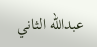عبدالله الثاني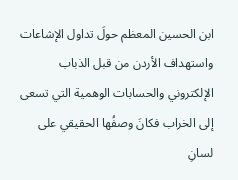ابن الحسين المعظم حولَ تداول الإشاعات واستهداف الأردن من قبل الذباب الإلكتروني والحسابات الوهمية التي تسعى إلى الخراب فكانَ وصفُها الحقيقي على لسانِ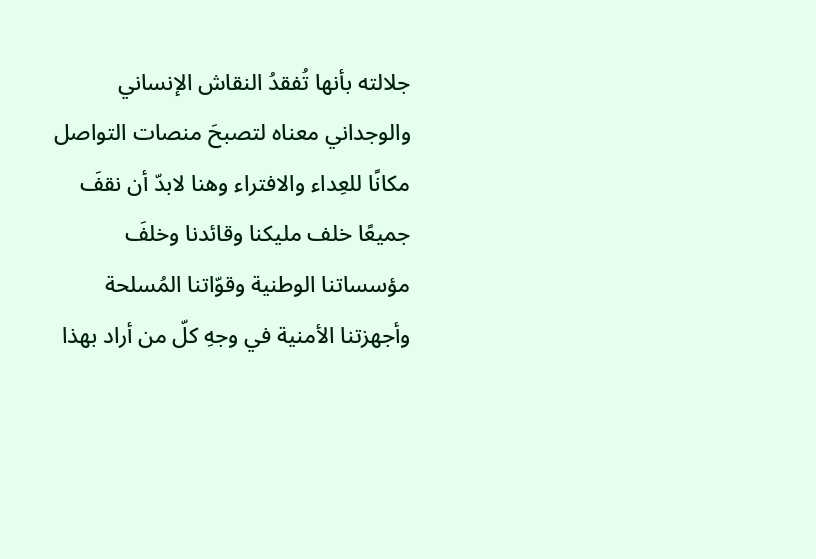جلالته بأنها تُفقدُ النقاش الإنساني والوجداني معناه لتصبحَ منصات التواصل مكانًا للعِداء والافتراء وهنا لابدّ أن نقفَ جميعًا خلف مليكنا وقائدنا وخلفَ مؤسساتنا الوطنية وقوّاتنا المُسلحة وأجهزتنا الأمنية في وجهِ كلّ من أراد بهذا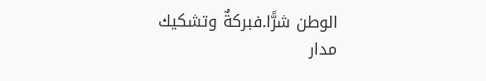الوطن شرًّا.فبركةٌ وتشكيك
مدار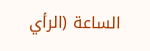الساعة (الرأي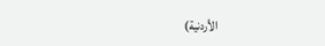الأردنية)